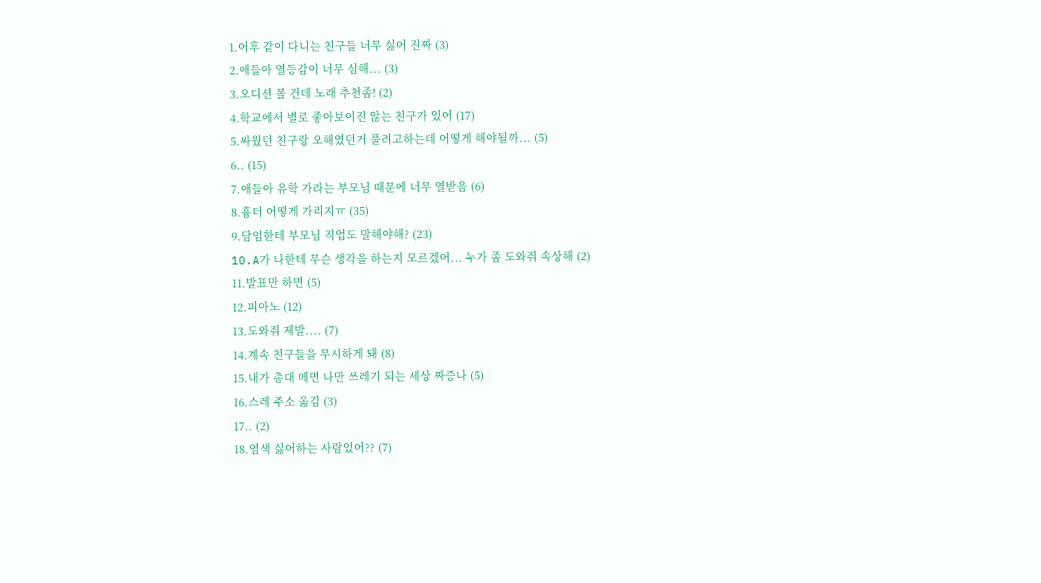1.어후 같이 다니는 친구들 너무 싫어 진짜 (3)
2.애들아 열등감이 너무 심해... (3)
3.오디션 볼 건데 노래 추천좀! (2)
4.학교에서 별로 좋아보이진 않는 친구가 있어 (17)
5.싸웠던 친구랑 오해였던거 풀려고하는데 어떻게 해야될까... (5)
6.. (15)
7.애들아 유학 가라는 부모님 때문에 너무 열받음 (6)
8.흉터 어떻게 가리지ㅠ (35)
9.담임한테 부모님 직업도 말해야해? (23)
10.A가 나한테 무슨 생각을 하는지 모르겠어... 누가 좀 도와줘 속상해 (2)
11.발표만 하면 (5)
12.피아노 (12)
13.도와줘 제발.... (7)
14.계속 친구들을 무시하게 돼 (8)
15.내가 총대 메면 나만 쓰레기 되는 세상 짜증나 (5)
16.스레 주소 옮김 (3)
17.. (2)
18.염색 싫어하는 사람있어?? (7)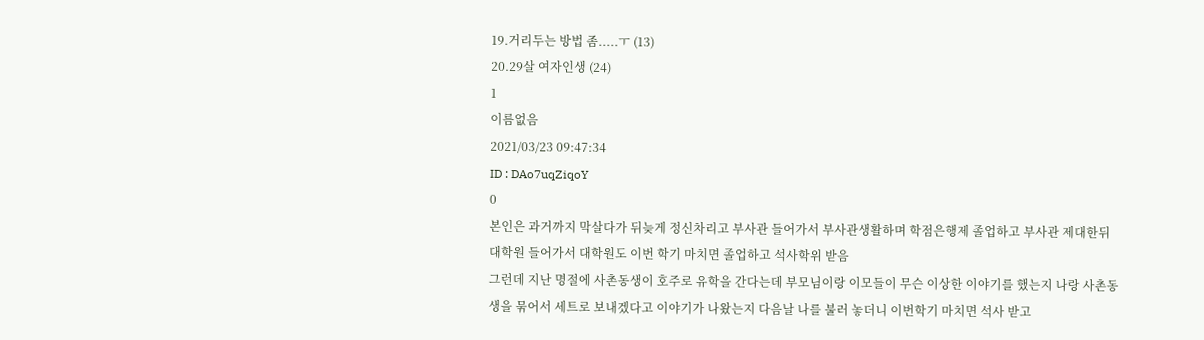19.거리두는 방법 좀.....ㅜ (13)
20.29살 여자인생 (24)
1
이름없음
2021/03/23 09:47:34
ID : DAo7uqZiqoY
0
본인은 과거까지 막살다가 뒤늦게 정신차리고 부사관 들어가서 부사관생활하며 학점은행제 졸업하고 부사관 제대한뒤 대학원 들어가서 대학원도 이번 학기 마치면 졸업하고 석사학위 받음
그런데 지난 명절에 사촌동생이 호주로 유학을 간다는데 부모님이랑 이모들이 무슨 이상한 이야기를 했는지 나랑 사촌동생을 묶어서 세트로 보내겠다고 이야기가 나왔는지 다음날 나를 불러 놓더니 이번학기 마치면 석사 받고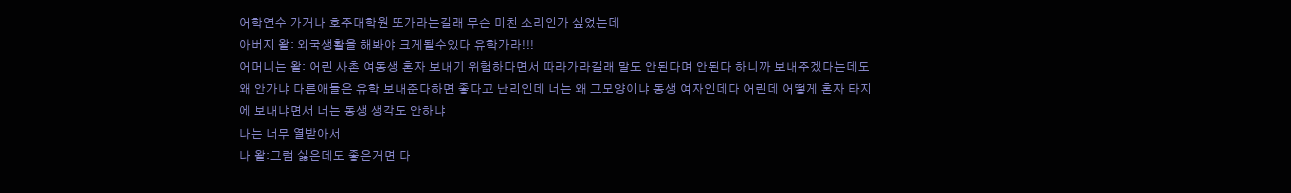어학연수 가거나 호주대학원 또가라는길래 무슨 미친 소리인가 싶었는데
아버지 왈: 외국생활을 해봐야 크게될수있다 유학가라!!!
어머니는 왈: 어린 사촌 여동생 혼자 보내기 위험하다면서 따라가라길래 말도 안된다며 안된다 하니까 보내주겠다는데도 왜 안가냐 다른애들은 유학 보내준다하면 좋다고 난리인데 너는 왜 그모양이냐 동생 여자인데다 어린데 어떻게 혼자 타지에 보내냐면서 너는 동생 생각도 안하냐
나는 너무 열받아서
나 왈:그럼 싫은데도 좋은거면 다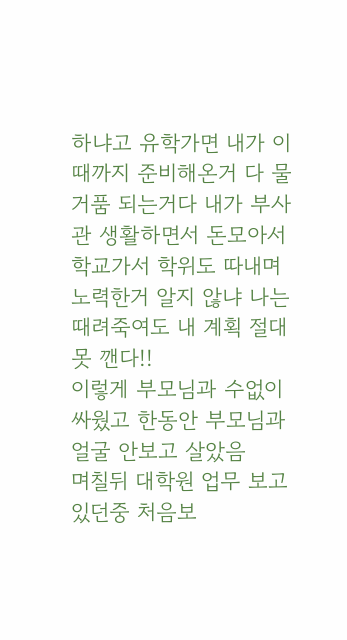하냐고 유학가면 내가 이때까지 준비해온거 다 물거품 되는거다 내가 부사관 생활하면서 돈모아서 학교가서 학위도 따내며 노력한거 알지 않냐 나는 때려죽여도 내 계획 절대 못 깬다!!
이렇게 부모님과 수없이 싸웠고 한동안 부모님과 얼굴 안보고 살았음
며칠뒤 대학원 업무 보고있던중 처음보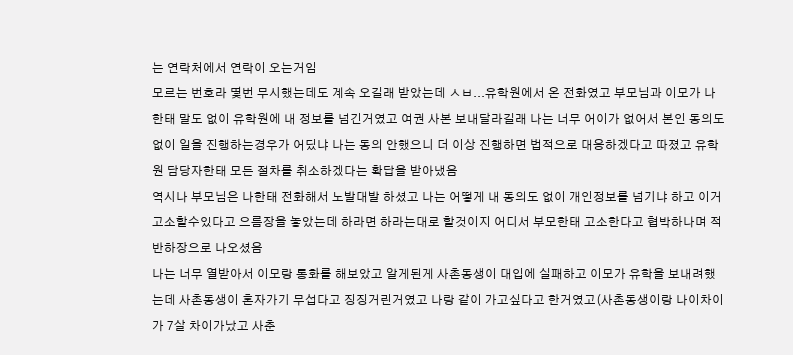는 연락처에서 연락이 오는거임
모르는 번호라 몇번 무시했는데도 계속 오길래 받았는데 ㅅㅂ...유학원에서 온 전화였고 부모님과 이모가 나한태 말도 없이 유학원에 내 정보를 넘긴거였고 여권 사본 보내달라길래 나는 너무 어이가 없어서 본인 동의도 없이 일을 진행하는경우가 어딨냐 나는 동의 안했으니 더 이상 진행하면 법적으로 대응하겠다고 따졌고 유학원 담당자한태 모든 절차를 취소하겠다는 확답을 받아냈음
역시나 부모님은 나한태 전화해서 노발대발 하셨고 나는 어떻게 내 동의도 없이 개인정보를 넘기냐 하고 이거 고소할수있다고 으름장을 놓았는데 하라면 하라는대로 할것이지 어디서 부모한태 고소한다고 협박하나며 적반하장으로 나오셨음
나는 너무 열받아서 이모랑 통화를 해보았고 알게된게 사촌동생이 대입에 실패하고 이모가 유학을 보내려했는데 사촌동생이 혼자가기 무섭다고 징징거린거였고 나랑 같이 가고싶다고 한거였고(사촌동생이랑 나이차이가 7살 차이가났고 사춘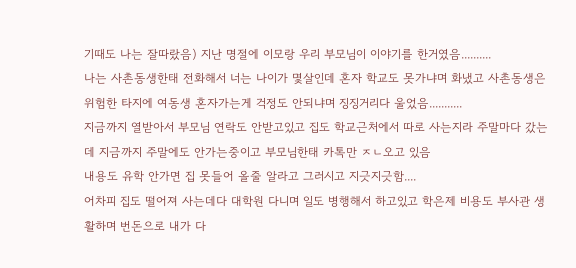기때도 나는 잘따랐음) 지난 명절에 이모랑 우리 부모님이 이야기를 한거였음..........
나는 사촌동생한태 전화해서 너는 나이가 몇살인데 혼자 학교도 못가냐며 화냈고 사촌동생은 위험한 타지에 여동생 혼자가는게 걱정도 안되냐며 징징거리다 울었음...........
지금까지 열받아서 부모님 연락도 안받고있고 집도 학교근처에서 따로 사는지라 주말마다 갔는데 지금까지 주말에도 안가는중이고 부모님한태 카톡만 ㅈㄴ오고 있음
내용도 유학 안가면 집 못들어 올줄 알라고 그러시고 지긋지긋함....
어차피 집도 떨어져 사는데다 대학원 다니며 일도 병행해서 하고있고 학은제 비용도 부사관 생활하며 번돈으로 내가 다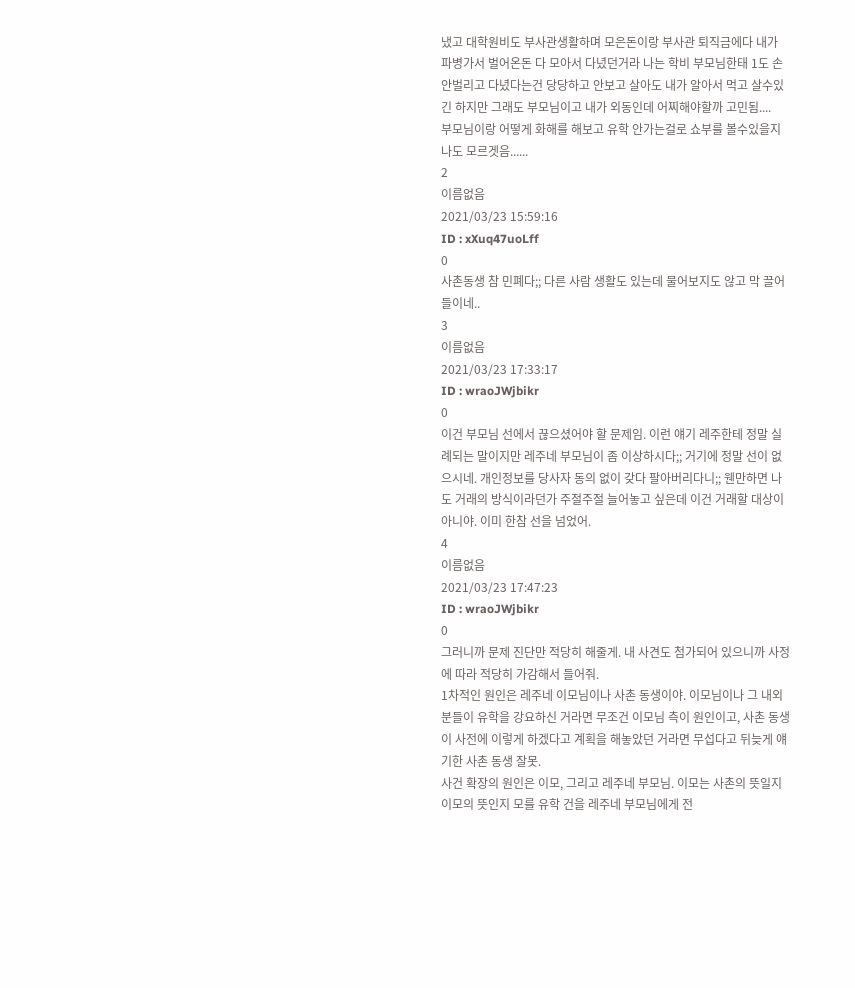냈고 대학원비도 부사관생활하며 모은돈이랑 부사관 퇴직금에다 내가 파병가서 벌어온돈 다 모아서 다녔던거라 나는 학비 부모님한태 1도 손 안벌리고 다녔다는건 당당하고 안보고 살아도 내가 알아서 먹고 살수있긴 하지만 그래도 부모님이고 내가 외동인데 어찌해야할까 고민됨....
부모님이랑 어떻게 화해를 해보고 유학 안가는걸로 쇼부를 볼수있을지 나도 모르겟음......
2
이름없음
2021/03/23 15:59:16
ID : xXuq47uoLff
0
사촌동생 참 민폐다;; 다른 사람 생활도 있는데 물어보지도 않고 막 끌어들이네..
3
이름없음
2021/03/23 17:33:17
ID : wraoJWjbikr
0
이건 부모님 선에서 끊으셨어야 할 문제임. 이런 얘기 레주한테 정말 실례되는 말이지만 레주네 부모님이 좀 이상하시다;; 거기에 정말 선이 없으시네. 개인정보를 당사자 동의 없이 갖다 팔아버리다니;; 웬만하면 나도 거래의 방식이라던가 주절주절 늘어놓고 싶은데 이건 거래할 대상이 아니야. 이미 한참 선을 넘었어.
4
이름없음
2021/03/23 17:47:23
ID : wraoJWjbikr
0
그러니까 문제 진단만 적당히 해줄게. 내 사견도 첨가되어 있으니까 사정에 따라 적당히 가감해서 들어줘.
1차적인 원인은 레주네 이모님이나 사촌 동생이야. 이모님이나 그 내외분들이 유학을 강요하신 거라면 무조건 이모님 측이 원인이고, 사촌 동생이 사전에 이렇게 하겠다고 계획을 해놓았던 거라면 무섭다고 뒤늦게 얘기한 사촌 동생 잘못.
사건 확장의 원인은 이모, 그리고 레주네 부모님. 이모는 사촌의 뜻일지 이모의 뜻인지 모를 유학 건을 레주네 부모님에게 전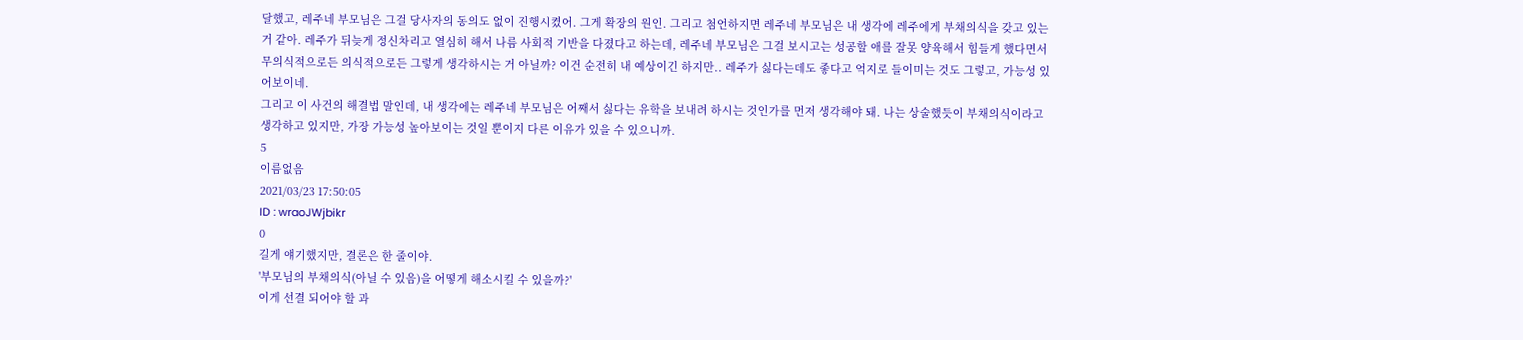달했고, 레주네 부모님은 그걸 당사자의 동의도 없이 진행시켰어. 그게 확장의 원인. 그리고 첨언하지면 레주네 부모님은 내 생각에 레주에게 부채의식을 갖고 있는 거 같아. 레주가 뒤늦게 정신차리고 열심히 해서 나름 사회적 기반을 다졌다고 하는데, 레주네 부모님은 그걸 보시고는 성공할 애를 잘못 양육해서 힘들게 했다면서 무의식적으로든 의식적으로든 그렇게 생각하시는 거 아닐까? 이건 순전히 내 예상이긴 하지만.. 레주가 싫다는데도 좋다고 억지로 들이미는 것도 그렇고, 가능성 있어보이네.
그리고 이 사건의 해결법 말인데, 내 생각에는 레주네 부모님은 어째서 싫다는 유학을 보내려 하시는 것인가를 먼저 생각해야 돼. 나는 상술했듯이 부채의식이라고 생각하고 있지만, 가장 가능성 높아보이는 것일 뿐이지 다른 이유가 있을 수 있으니까.
5
이름없음
2021/03/23 17:50:05
ID : wraoJWjbikr
0
길게 얘기했지만, 결론은 한 줄이야.
'부모님의 부채의식(아닐 수 있음)을 어떻게 해소시킬 수 있을까?'
이게 선결 되어야 할 과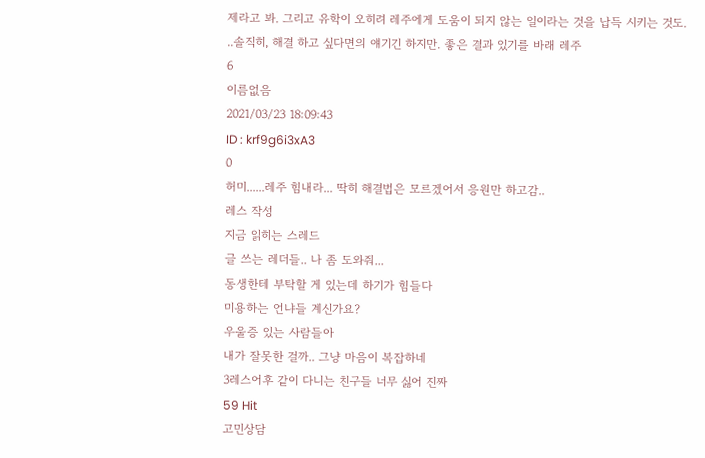제라고 봐. 그리고 유학이 오히려 레주에게 도움이 되지 않는 일이라는 것을 납득 시키는 것도.
..솔직히, 해결 하고 싶다면의 얘기긴 하지만. 좋은 결과 있기를 바래 레주
6
이름없음
2021/03/23 18:09:43
ID : krf9g6i3xA3
0
허미......레주 힘내라... 딱히 해결법은 모르겠어서 응원만 하고감..
레스 작성
지금 읽히는 스레드
글 쓰는 레더들.. 나 좀 도와줘...
동생한테 부탁할 게 있는데 하기가 힘들다
미용하는 언냐들 계신가요?
우울증 있는 사람들아
내가 잘못한 걸까.. 그냥 마음이 복잡하네
3레스어후 같이 다니는 친구들 너무 싫어 진짜
59 Hit
고민상담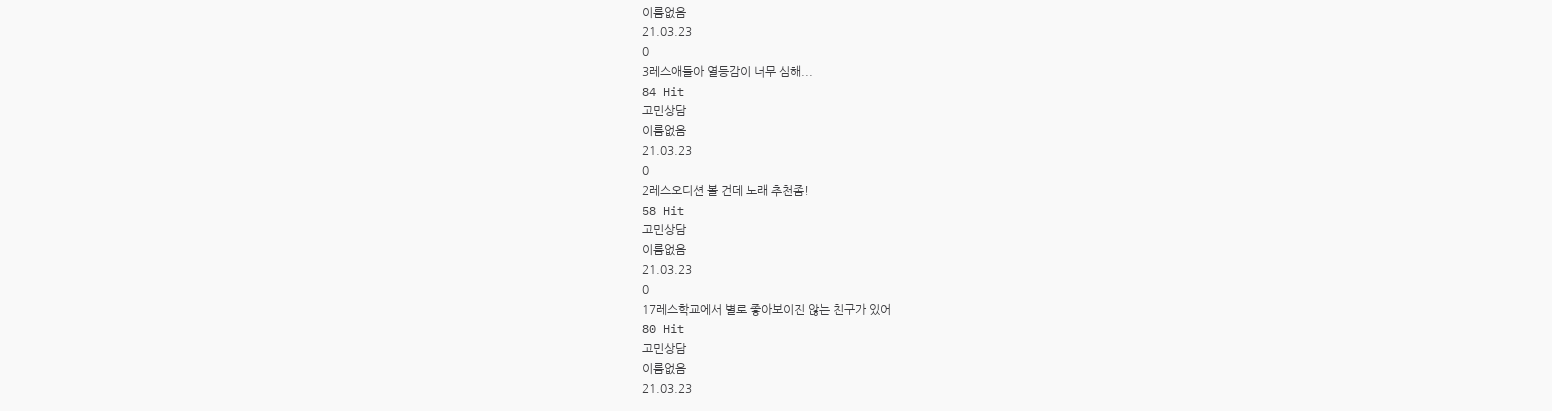이름없음
21.03.23
0
3레스애들아 열등감이 너무 심해...
84 Hit
고민상담
이름없음
21.03.23
0
2레스오디션 볼 건데 노래 추천좀!
58 Hit
고민상담
이름없음
21.03.23
0
17레스학교에서 별로 좋아보이진 않는 친구가 있어
80 Hit
고민상담
이름없음
21.03.23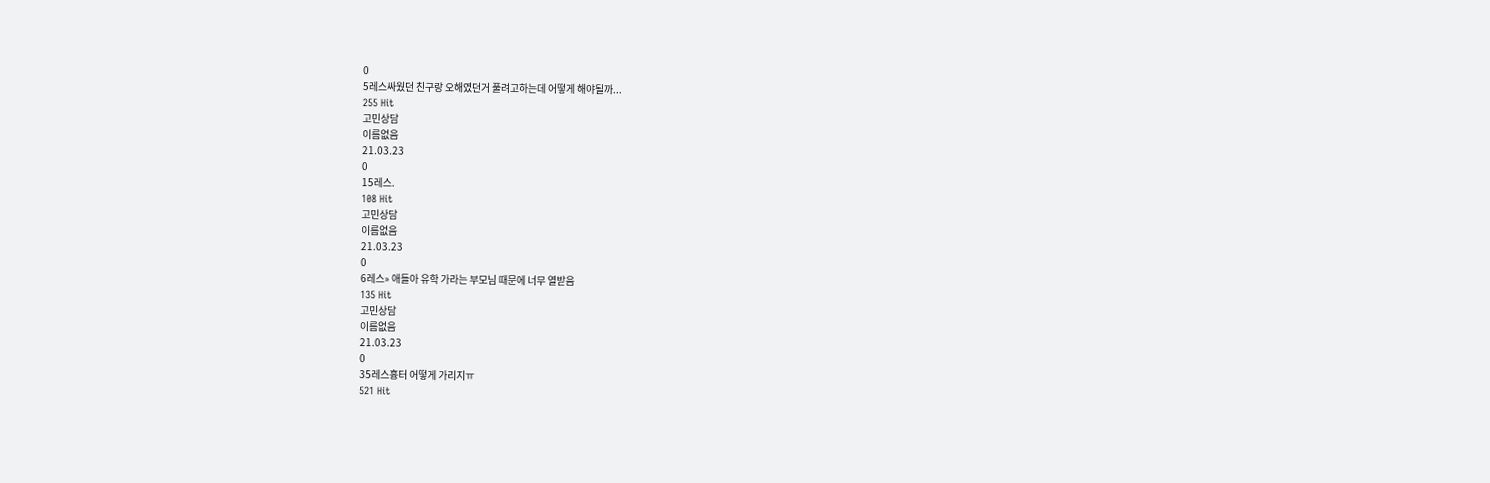0
5레스싸웠던 친구랑 오해였던거 풀려고하는데 어떻게 해야될까...
255 Hit
고민상담
이름없음
21.03.23
0
15레스.
108 Hit
고민상담
이름없음
21.03.23
0
6레스» 애들아 유학 가라는 부모님 때문에 너무 열받음
135 Hit
고민상담
이름없음
21.03.23
0
35레스흉터 어떻게 가리지ㅠ
521 Hit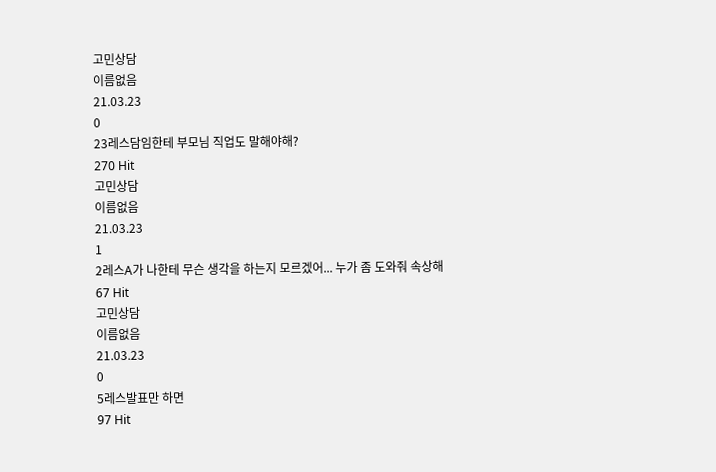고민상담
이름없음
21.03.23
0
23레스담임한테 부모님 직업도 말해야해?
270 Hit
고민상담
이름없음
21.03.23
1
2레스A가 나한테 무슨 생각을 하는지 모르겠어... 누가 좀 도와줘 속상해
67 Hit
고민상담
이름없음
21.03.23
0
5레스발표만 하면
97 Hit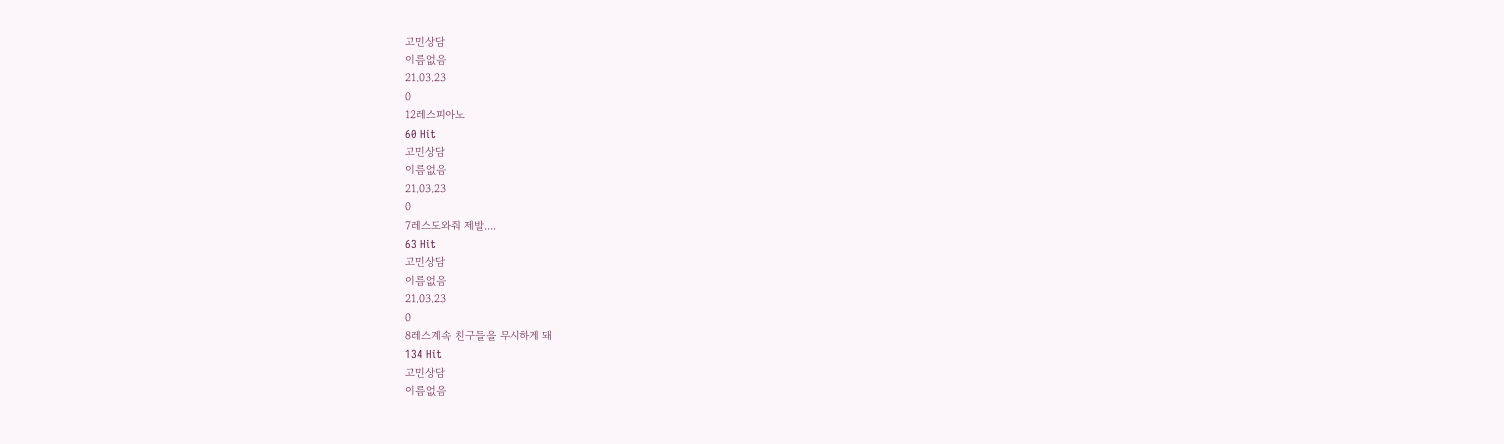고민상담
이름없음
21.03.23
0
12레스피아노
60 Hit
고민상담
이름없음
21.03.23
0
7레스도와줘 제발....
63 Hit
고민상담
이름없음
21.03.23
0
8레스계속 친구들을 무시하게 돼
134 Hit
고민상담
이름없음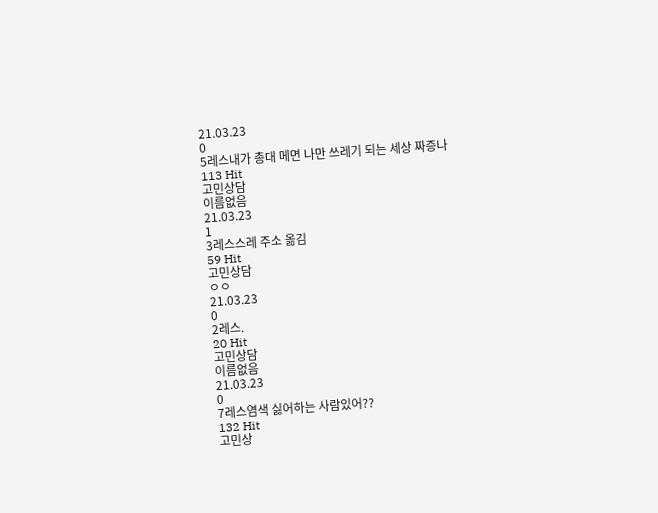21.03.23
0
5레스내가 총대 메면 나만 쓰레기 되는 세상 짜증나
113 Hit
고민상담
이름없음
21.03.23
1
3레스스레 주소 옮김
59 Hit
고민상담
ㅇㅇ
21.03.23
0
2레스.
20 Hit
고민상담
이름없음
21.03.23
0
7레스염색 싫어하는 사람있어??
132 Hit
고민상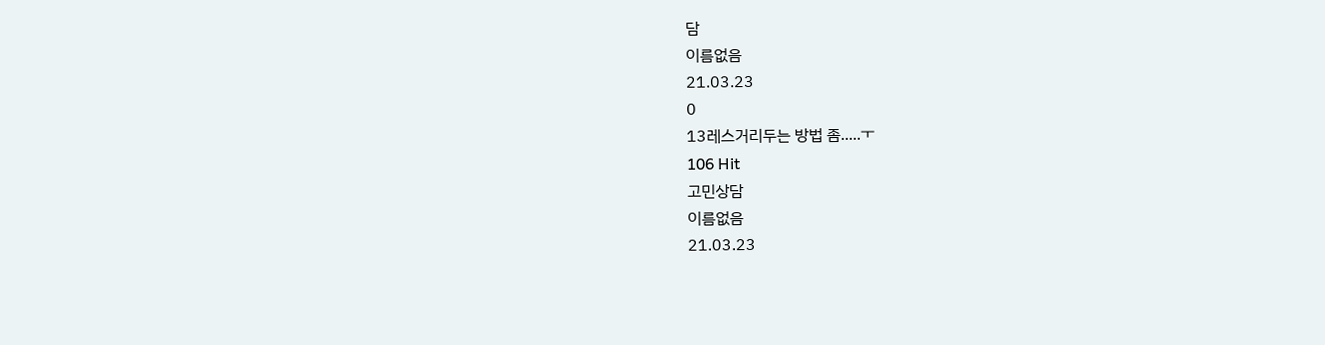담
이름없음
21.03.23
0
13레스거리두는 방법 좀.....ㅜ
106 Hit
고민상담
이름없음
21.03.23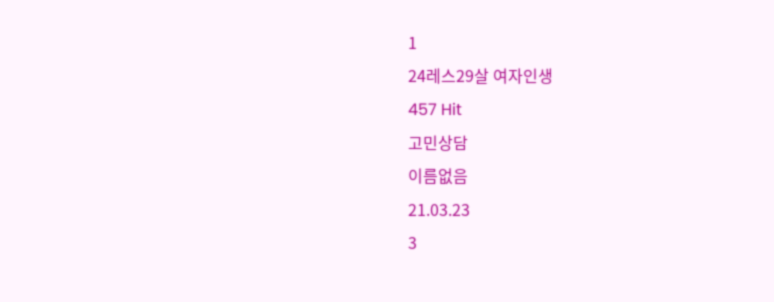1
24레스29살 여자인생
457 Hit
고민상담
이름없음
21.03.23
3